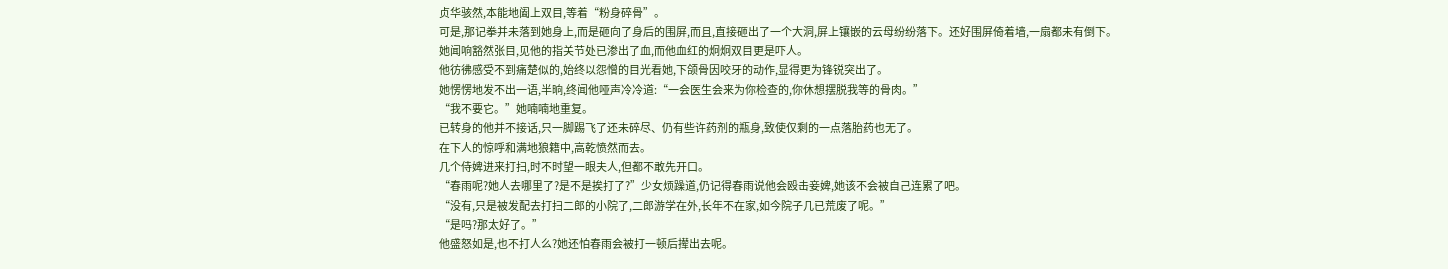贞华骇然,本能地阖上双目,等着“粉身碎骨”。
可是,那记拳并未落到她身上,而是砸向了身后的围屏,而且,直接砸出了一个大洞,屏上镶嵌的云母纷纷落下。还好围屏倚着墙,一扇都未有倒下。
她闻响豁然张目,见他的指关节处已渗出了血,而他血红的炯炯双目更是吓人。
他彷彿感受不到痛楚似的,始终以怨憎的目光看她,下颌骨因咬牙的动作,显得更为锋锐突出了。
她愣愣地发不出一语,半晌,终闻他哑声冷冷道:“一会医生会来为你检查的,你休想摆脱我等的骨肉。”
“我不要它。”她喃喃地重复。
已转身的他并不接话,只一脚踢飞了还未碎尽、仍有些许药剂的瓶身,致使仅剩的一点落胎药也无了。
在下人的惊呼和满地狼籍中,高乾愤然而去。
几个侍婢进来打扫,时不时望一眼夫人,但都不敢先开口。
“春雨呢?她人去哪里了?是不是挨打了?”少女烦躁道,仍记得春雨说他会殴击妾婢,她该不会被自己连累了吧。
“没有,只是被发配去打扫二郎的小院了,二郎游学在外,长年不在家,如今院子几已荒废了呢。”
“是吗?那太好了。”
他盛怒如是,也不打人么?她还怕春雨会被打一顿后撵出去呢。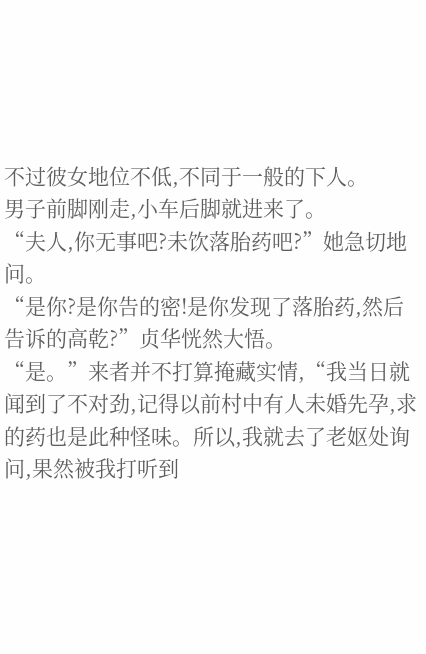不过彼女地位不低,不同于一般的下人。
男子前脚刚走,小车后脚就进来了。
“夫人,你无事吧?未饮落胎药吧?”她急切地问。
“是你?是你告的密!是你发现了落胎药,然后告诉的高乾?”贞华恍然大悟。
“是。”来者并不打算掩藏实情,“我当日就闻到了不对劲,记得以前村中有人未婚先孕,求的药也是此种怪味。所以,我就去了老妪处询问,果然被我打听到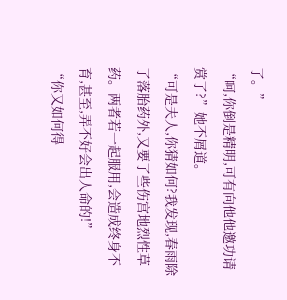了。”
“呵,你倒是精明,可有向他他邀功请赏了?”她不屑道。
“可是夫人,你猜如何?我发现,春雨除了落胎药外,又要了些伤宫地烈性草药。两者若一起服用,会造成终身不育,甚至,弄不好会出人命的!”
“你又如何得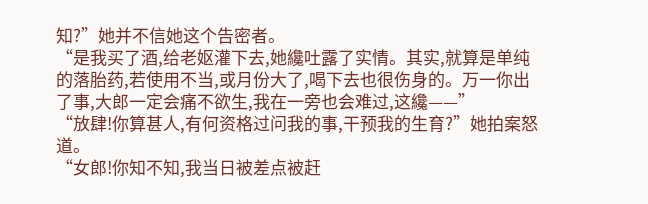知?”她并不信她这个告密者。
“是我买了酒,给老妪灌下去,她纔吐露了实情。其实,就算是单纯的落胎药,若使用不当,或月份大了,喝下去也很伤身的。万一你出了事,大郎一定会痛不欲生,我在一旁也会难过,这纔——”
“放肆!你算甚人,有何资格过问我的事,干预我的生育?”她拍案怒道。
“女郎!你知不知,我当日被差点被赶